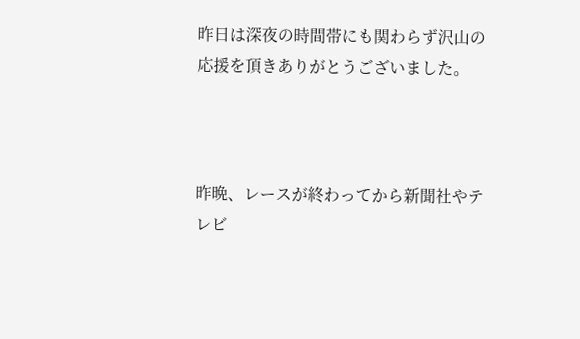昨日は深夜の時間帯にも関わらず沢山の応援を頂きありがとうございました。



昨晩、レースが終わってから新聞社やテレビ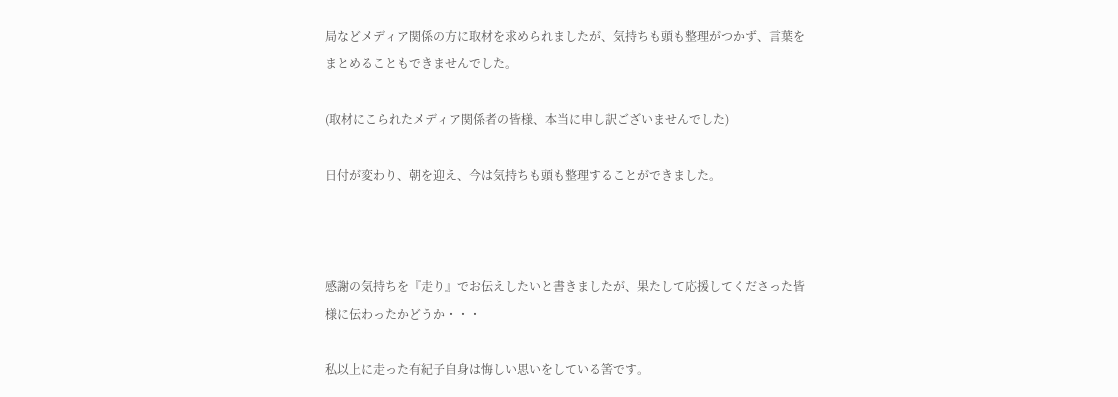局などメディア関係の方に取材を求められましたが、気持ちも頭も整理がつかず、言葉をまとめることもできませんでした。

(取材にこられたメディア関係者の皆様、本当に申し訳ございませんでした)

日付が変わり、朝を迎え、今は気持ちも頭も整理することができました。



感謝の気持ちを『走り』でお伝えしたいと書きましたが、果たして応援してくださった皆様に伝わったかどうか・・・

私以上に走った有紀子自身は悔しい思いをしている筈です。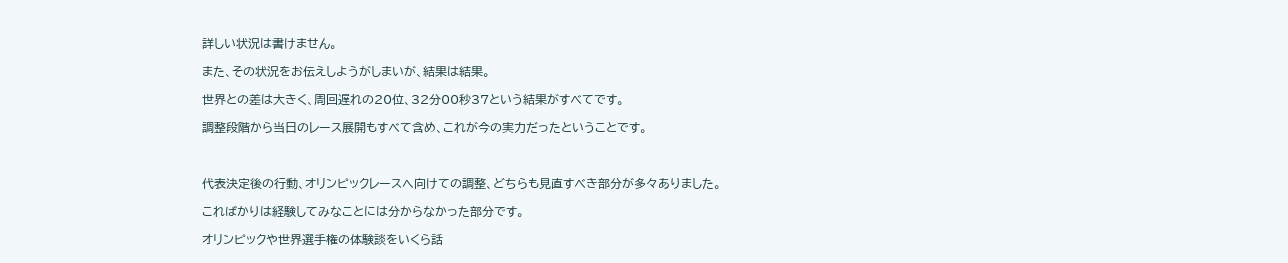詳しい状況は書けません。

また、その状況をお伝えしようがしまいが、結果は結果。

世界との差は大きく、周回遅れの20位、32分00秒37という結果がすべてです。

調整段階から当日のレース展開もすべて含め、これが今の実力だったということです。



代表決定後の行動、オリンピックレースへ向けての調整、どちらも見直すべき部分が多々ありました。

こればかりは経験してみなことには分からなかった部分です。

オリンピックや世界選手権の体験談をいくら話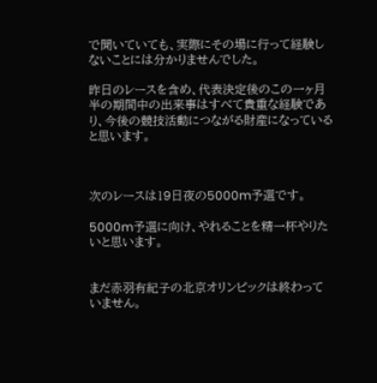で聞いていても、実際にその場に行って経験しないことには分かりませんでした。

昨日のレースを含め、代表決定後のこの一ヶ月半の期間中の出来事はすべて貴重な経験であり、今後の競技活動につながる財産になっていると思います。



次のレースは19日夜の5000m予選です。

5000m予選に向け、やれることを精一杯やりたいと思います。


まだ赤羽有紀子の北京オリンピックは終わっていません。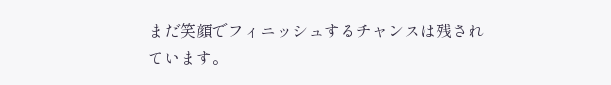まだ笑顔でフィニッシュするチャンスは残されています。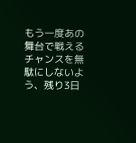もう一度あの舞台で戦えるチャンスを無駄にしないよう、残り3日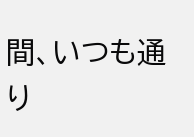間、いつも通り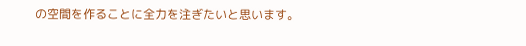の空間を作ることに全力を注ぎたいと思います。